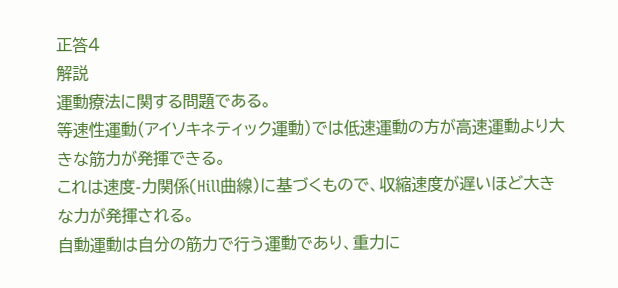正答4
解説
運動療法に関する問題である。
等速性運動(アイソキネティック運動)では低速運動の方が高速運動より大きな筋力が発揮できる。
これは速度-力関係(Hill曲線)に基づくもので、収縮速度が遅いほど大きな力が発揮される。
自動運動は自分の筋力で行う運動であり、重力に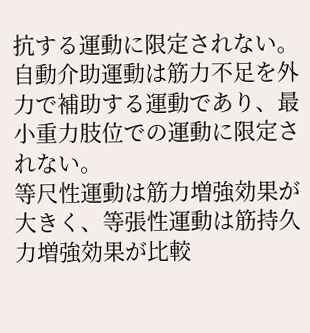抗する運動に限定されない。
自動介助運動は筋力不足を外力で補助する運動であり、最小重力肢位での運動に限定されない。
等尺性運動は筋力増強効果が大きく、等張性運動は筋持久力増強効果が比較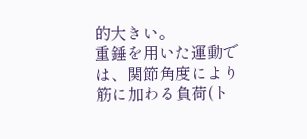的大きい。
重錘を用いた運動では、関節角度により筋に加わる負荷(ト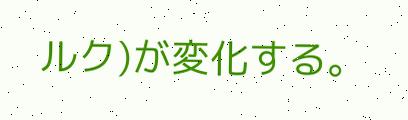ルク)が変化する。